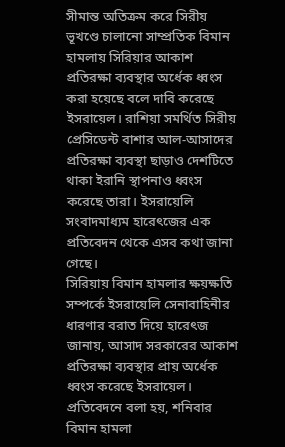সীমান্ত অতিক্রম করে সিরীয় ভূখণ্ডে চালানো সাম্প্রতিক বিমান হামলায় সিরিয়ার আকাশ প্রতিরক্ষা ব্যবস্থার অর্ধেক ধ্বংস করা হয়েছে বলে দাবি করেছে ইসরায়েল। রাশিয়া সমর্থিত সিরীয় প্রেসিডেন্ট বাশার আল-আসাদের প্রতিরক্ষা ব্যবস্থা ছাড়াও দেশটিতে থাকা ইরানি স্থাপনাও ধ্বংস করেছে তারা। ইসরায়েলি সংবাদমাধ্যম হারেৎজের এক প্রতিবেদন থেকে এসব কথা জানা গেছে।
সিরিয়ায় বিমান হামলার ক্ষয়ক্ষতি সম্পর্কে ইসরায়েলি সেনাবাহিনীর ধারণার বরাত দিয়ে হারেৎজ জানায়, আসাদ সরকারের আকাশ প্রতিরক্ষা ব্যবস্থার প্রায় অর্ধেক ধ্বংস করেছে ইসরায়েল।
প্রতিবেদনে বলা হয়, শনিবার বিমান হামলা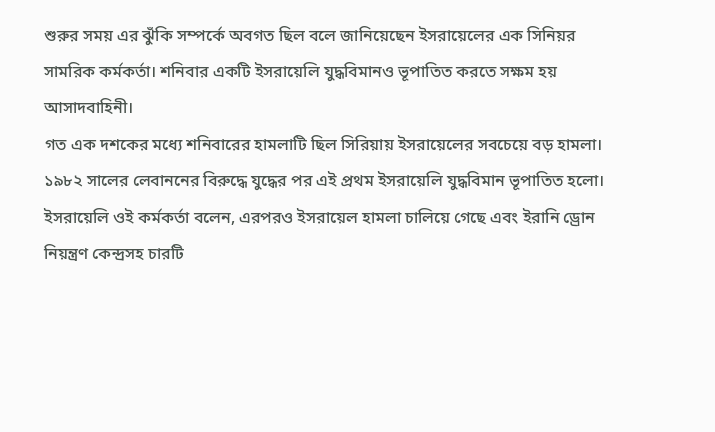শুরুর সময় এর ঝুঁকি সম্পর্কে অবগত ছিল বলে জানিয়েছেন ইসরায়েলের এক সিনিয়র সামরিক কর্মকর্তা। শনিবার একটি ইসরায়েলি যুদ্ধবিমানও ভূপাতিত করতে সক্ষম হয় আসাদবাহিনী।
গত এক দশকের মধ্যে শনিবারের হামলাটি ছিল সিরিয়ায় ইসরায়েলের সবচেয়ে বড় হামলা। ১৯৮২ সালের লেবাননের বিরুদ্ধে যুদ্ধের পর এই প্রথম ইসরায়েলি যুদ্ধবিমান ভূপাতিত হলো।
ইসরায়েলি ওই কর্মকর্তা বলেন, এরপরও ইসরায়েল হামলা চালিয়ে গেছে এবং ইরানি ড্রোন নিয়ন্ত্রণ কেন্দ্রসহ চারটি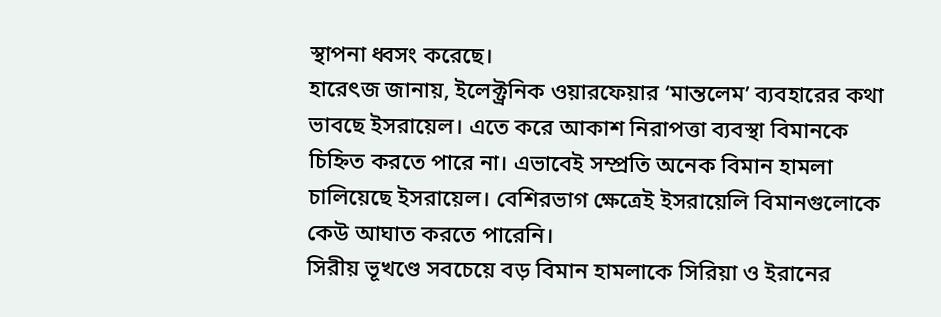স্থাপনা ধ্বসং করেছে।
হারেৎজ জানায়, ইলেক্ট্রনিক ওয়ারফেয়ার ‘মান্তলেম’ ব্যবহারের কথা ভাবছে ইসরায়েল। এতে করে আকাশ নিরাপত্তা ব্যবস্থা বিমানকে চিহ্নিত করতে পারে না। এভাবেই সম্প্রতি অনেক বিমান হামলা চালিয়েছে ইসরায়েল। বেশিরভাগ ক্ষেত্রেই ইসরায়েলি বিমানগুলোকে কেউ আঘাত করতে পারেনি।
সিরীয় ভূখণ্ডে সবচেয়ে বড় বিমান হামলাকে সিরিয়া ও ইরানের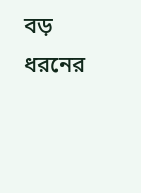বড় ধরনের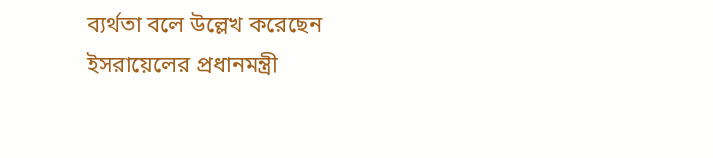ব্যর্থতা বলে উল্লেখ করেছেন ইসরায়েলের প্রধানমন্ত্রী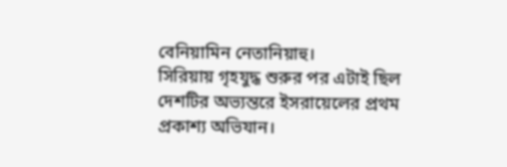বেনিয়ামিন নেতানিয়াহু।
সিরিয়ায় গৃহযুদ্ধ শুরুর পর এটাই ছিল দেশটির অভ্যন্তরে ইসরায়েলের প্রথম প্রকাশ্য অভিযান।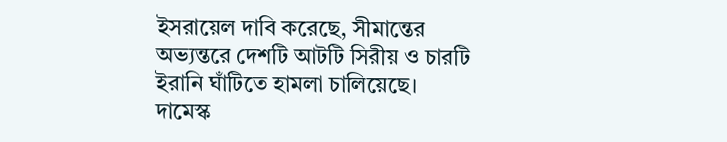ইসরায়েল দাবি করেছে, সীমান্তের অভ্যন্তরে দেশটি আটটি সিরীয় ও চারটি ইরানি ঘাঁটিতে হামলা চালিয়েছে। দামেস্ক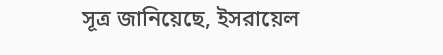সূত্র জানিয়েছে, ইসরায়েল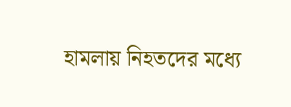হামলায় নিহতদের মধ্যে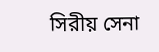সিরীয় সেনা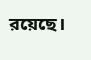রয়েছে।